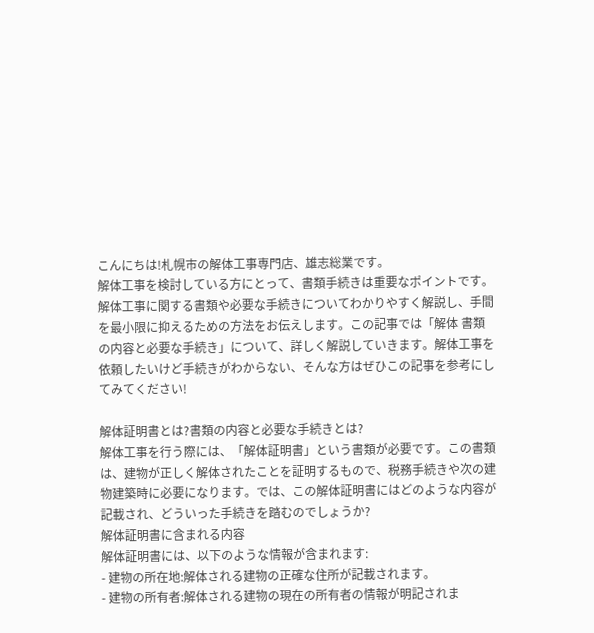こんにちは!札幌市の解体工事専門店、雄志総業です。
解体工事を検討している方にとって、書類手続きは重要なポイントです。解体工事に関する書類や必要な手続きについてわかりやすく解説し、手間を最小限に抑えるための方法をお伝えします。この記事では「解体 書類の内容と必要な手続き」について、詳しく解説していきます。解体工事を依頼したいけど手続きがわからない、そんな方はぜひこの記事を参考にしてみてください!

解体証明書とは?書類の内容と必要な手続きとは?
解体工事を行う際には、「解体証明書」という書類が必要です。この書類は、建物が正しく解体されたことを証明するもので、税務手続きや次の建物建築時に必要になります。では、この解体証明書にはどのような内容が記載され、どういった手続きを踏むのでしょうか?
解体証明書に含まれる内容
解体証明書には、以下のような情報が含まれます:
- 建物の所在地:解体される建物の正確な住所が記載されます。
- 建物の所有者:解体される建物の現在の所有者の情報が明記されま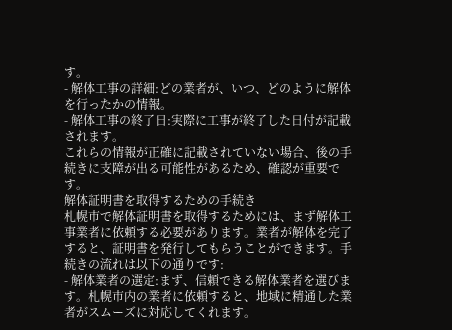す。
- 解体工事の詳細:どの業者が、いつ、どのように解体を行ったかの情報。
- 解体工事の終了日:実際に工事が終了した日付が記載されます。
これらの情報が正確に記載されていない場合、後の手続きに支障が出る可能性があるため、確認が重要です。
解体証明書を取得するための手続き
札幌市で解体証明書を取得するためには、まず解体工事業者に依頼する必要があります。業者が解体を完了すると、証明書を発行してもらうことができます。手続きの流れは以下の通りです:
- 解体業者の選定:まず、信頼できる解体業者を選びます。札幌市内の業者に依頼すると、地域に精通した業者がスムーズに対応してくれます。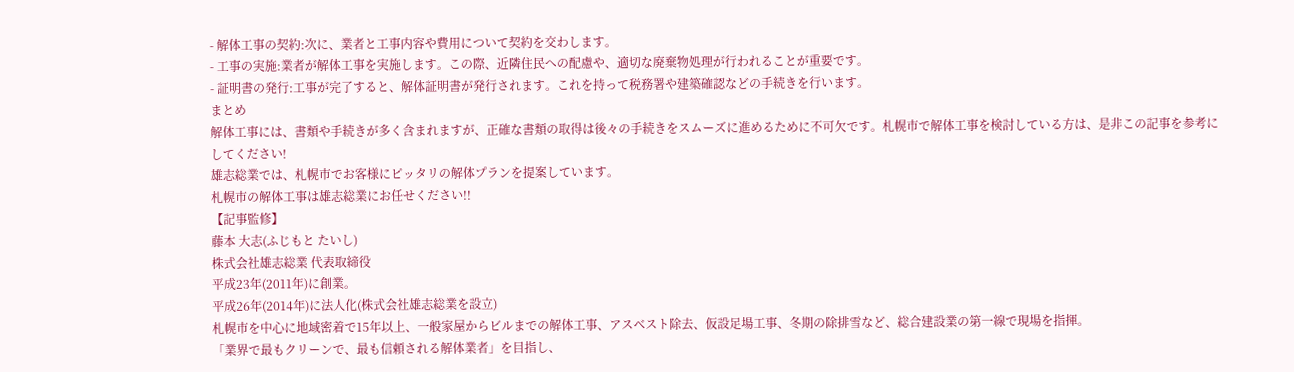- 解体工事の契約:次に、業者と工事内容や費用について契約を交わします。
- 工事の実施:業者が解体工事を実施します。この際、近隣住民への配慮や、適切な廃棄物処理が行われることが重要です。
- 証明書の発行:工事が完了すると、解体証明書が発行されます。これを持って税務署や建築確認などの手続きを行います。
まとめ
解体工事には、書類や手続きが多く含まれますが、正確な書類の取得は後々の手続きをスムーズに進めるために不可欠です。札幌市で解体工事を検討している方は、是非この記事を参考にしてください!
雄志総業では、札幌市でお客様にピッタリの解体プランを提案しています。
札幌市の解体工事は雄志総業にお任せください!!
【記事監修】
藤本 大志(ふじもと たいし)
株式会社雄志総業 代表取締役
平成23年(2011年)に創業。
平成26年(2014年)に法人化(株式会社雄志総業を設立)
札幌市を中心に地域密着で15年以上、一般家屋からビルまでの解体工事、アスベスト除去、仮設足場工事、冬期の除排雪など、総合建設業の第一線で現場を指揮。
「業界で最もクリーンで、最も信頼される解体業者」を目指し、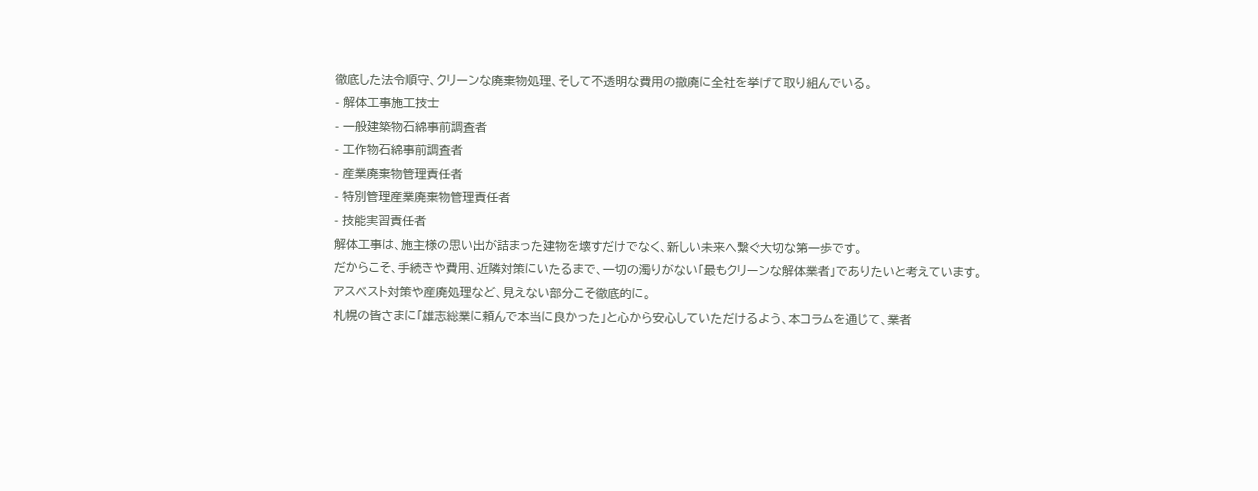徹底した法令順守、クリーンな廃棄物処理、そして不透明な費用の撤廃に全社を挙げて取り組んでいる。
- 解体工事施工技士
- 一般建築物石綿事前調査者
- 工作物石綿事前調査者
- 産業廃棄物管理責任者
- 特別管理産業廃棄物管理責任者
- 技能実習責任者
解体工事は、施主様の思い出が詰まった建物を壊すだけでなく、新しい未来へ繋ぐ大切な第一歩です。
だからこそ、手続きや費用、近隣対策にいたるまで、一切の濁りがない「最もクリーンな解体業者」でありたいと考えています。
アスベスト対策や産廃処理など、見えない部分こそ徹底的に。
札幌の皆さまに「雄志総業に頼んで本当に良かった」と心から安心していただけるよう、本コラムを通じて、業者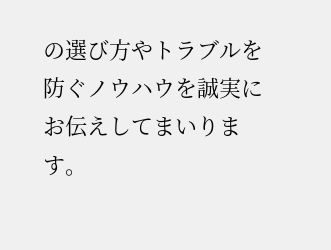の選び方やトラブルを防ぐノウハウを誠実にお伝えしてまいります。